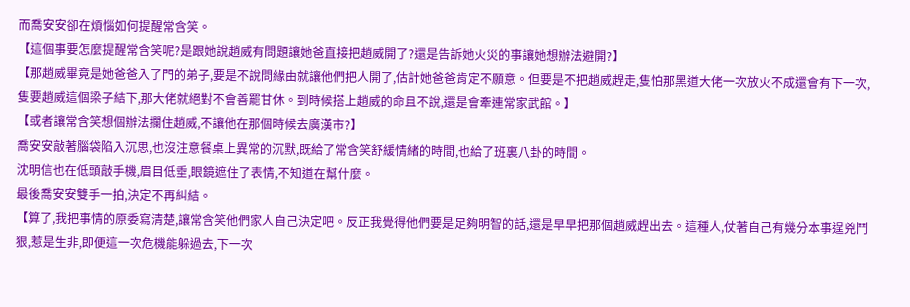而喬安安卻在煩惱如何提醒常含笑。
【這個事要怎麼提醒常含笑呢?是跟她說趙威有問題讓她爸直接把趙威開了?還是告訴她火災的事讓她想辦法避開?】
【那趙威畢竟是她爸爸入了門的弟子,要是不說問緣由就讓他們把人開了,估計她爸爸肯定不願意。但要是不把趙威趕走,隻怕那黑道大佬一次放火不成還會有下一次,隻要趙威這個梁子結下,那大佬就絕對不會善罷甘休。到時候搭上趙威的命且不說,還是會牽連常家武館。】
【或者讓常含笑想個辦法攔住趙威,不讓他在那個時候去廣漢市?】
喬安安敲著腦袋陷入沉思,也沒注意餐桌上異常的沉默,既給了常含笑舒緩情緒的時間,也給了班裏八卦的時間。
沈明信也在低頭敲手機,眉目低垂,眼鏡遮住了表情,不知道在幫什麼。
最後喬安安雙手一拍,決定不再糾結。
【算了,我把事情的原委寫清楚,讓常含笑他們家人自己決定吧。反正我覺得他們要是足夠明智的話,還是早早把那個趙威趕出去。這種人,仗著自己有幾分本事逞兇鬥狠,惹是生非,即便這一次危機能躲過去,下一次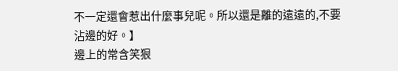不一定還會惹出什麼事兒呢。所以還是離的遠遠的,不要沾邊的好。】
邊上的常含笑狠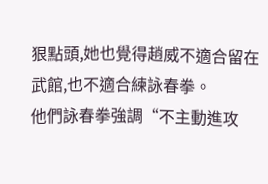狠點頭,她也覺得趙威不適合留在武館,也不適合練詠春拳。
他們詠春拳強調“不主動進攻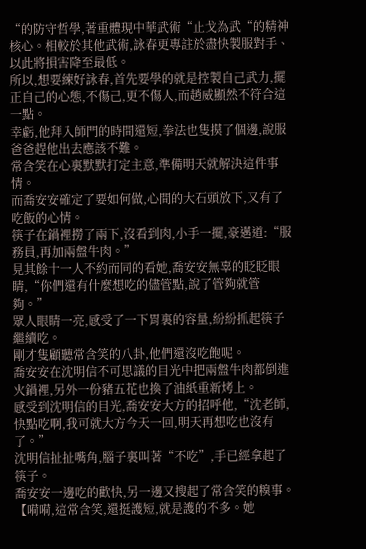“的防守哲學,著重體現中華武術“止戈為武“的精神核心。相較於其他武術,詠春更專註於盡快製服對手、以此將損害降至最低。
所以,想要練好詠春,首先要學的就是控製自己武力,擺正自己的心態,不傷己,更不傷人,而趙威顯然不符合這一點。
幸虧,他拜入師門的時間還短,拳法也隻摸了個邊,說服爸爸趕他出去應該不難。
常含笑在心裏默默打定主意,準備明天就解決這件事情。
而喬安安確定了要如何做,心間的大石頭放下,又有了吃飯的心情。
筷子在鍋裡撈了兩下,沒看到肉,小手一擺,豪邁道:“服務員,再加兩盤牛肉。”
見其餘十一人不約而同的看她,喬安安無辜的眨眨眼睛,“你們還有什麼想吃的儘管點,說了管夠就管夠。”
眾人眼睛一亮,感受了一下胃裏的容量,紛紛抓起筷子繼續吃。
剛才隻顧聽常含笑的八卦,他們還沒吃飽呢。
喬安安在沈明信不可思議的目光中把兩盤牛肉都倒進火鍋裡,另外一份豬五花也換了油紙重新烤上。
感受到沈明信的目光,喬安安大方的招呼他,“沈老師,快點吃啊,我可就大方今天一回,明天再想吃也沒有了。”
沈明信扯扯嘴角,腦子裏叫著“不吃”,手已經拿起了筷子。
喬安安一邊吃的歡快,另一邊又搜起了常含笑的糗事。
【嗬嗬,這常含笑,還挺護短,就是護的不多。她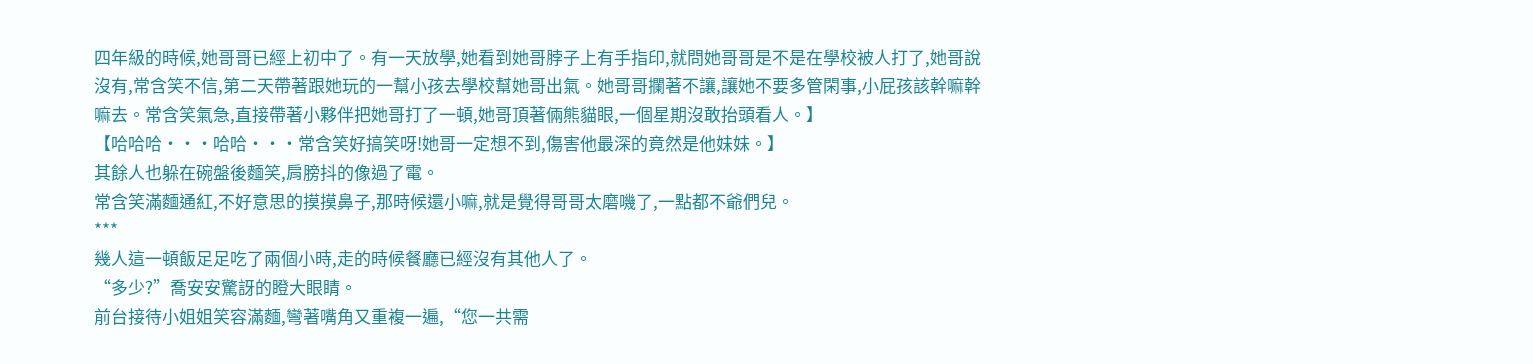四年級的時候,她哥哥已經上初中了。有一天放學,她看到她哥脖子上有手指印,就問她哥哥是不是在學校被人打了,她哥說沒有,常含笑不信,第二天帶著跟她玩的一幫小孩去學校幫她哥出氣。她哥哥攔著不讓,讓她不要多管閑事,小屁孩該幹嘛幹嘛去。常含笑氣急,直接帶著小夥伴把她哥打了一頓,她哥頂著倆熊貓眼,一個星期沒敢抬頭看人。】
【哈哈哈···哈哈···常含笑好搞笑呀!她哥一定想不到,傷害他最深的竟然是他妹妹。】
其餘人也躲在碗盤後麵笑,肩膀抖的像過了電。
常含笑滿麵通紅,不好意思的摸摸鼻子,那時候還小嘛,就是覺得哥哥太磨嘰了,一點都不爺們兒。
***
幾人這一頓飯足足吃了兩個小時,走的時候餐廳已經沒有其他人了。
“多少?”喬安安驚訝的瞪大眼睛。
前台接待小姐姐笑容滿麵,彎著嘴角又重複一遍,“您一共需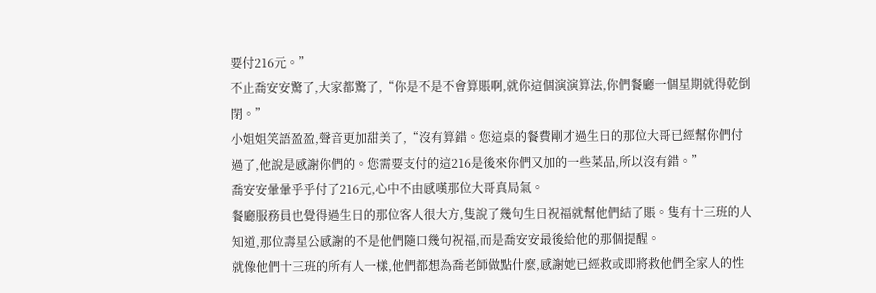要付216元。”
不止喬安安驚了,大家都驚了,“你是不是不會算賬啊,就你這個演演算法,你們餐廳一個星期就得乾倒閉。”
小姐姐笑語盈盈,聲音更加甜美了,“沒有算錯。您這桌的餐費剛才過生日的那位大哥已經幫你們付過了,他說是感謝你們的。您需要支付的這216是後來你們又加的一些菜品,所以沒有錯。”
喬安安暈暈乎乎付了216元,心中不由感嘆那位大哥真局氣。
餐廳服務員也覺得過生日的那位客人很大方,隻說了幾句生日祝福就幫他們結了賬。隻有十三班的人知道,那位壽星公感謝的不是他們隨口幾句祝福,而是喬安安最後給他的那個提醒。
就像他們十三班的所有人一樣,他們都想為喬老師做點什麼,感謝她已經救或即將救他們全家人的性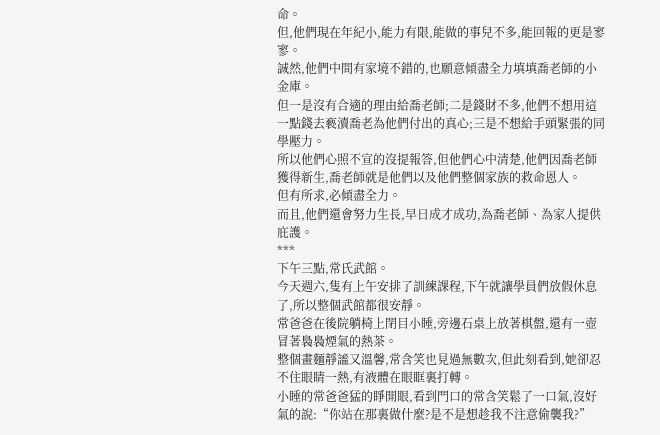命。
但,他們現在年紀小,能力有限,能做的事兒不多,能回報的更是寥寥。
誠然,他們中間有家境不錯的,也願意傾盡全力填填喬老師的小金庫。
但一是沒有合適的理由給喬老師;二是錢財不多,他們不想用這一點錢去褻瀆喬老為他們付出的真心;三是不想給手頭緊張的同學壓力。
所以他們心照不宣的沒提報答,但他們心中清楚,他們因喬老師獲得新生,喬老師就是他們以及他們整個家族的救命恩人。
但有所求,必傾盡全力。
而且,他們還會努力生長,早日成才成功,為喬老師、為家人提供庇護。
***
下午三點,常氏武館。
今天週六,隻有上午安排了訓練課程,下午就讓學員們放假休息了,所以整個武館都很安靜。
常爸爸在後院躺椅上閉目小睡,旁邊石桌上放著棋盤,還有一壺冒著裊裊煙氣的熱茶。
整個畫麵靜謐又溫馨,常含笑也見過無數次,但此刻看到,她卻忍不住眼睛一熱,有液體在眼眶裏打轉。
小睡的常爸爸猛的睜開眼,看到門口的常含笑鬆了一口氣,沒好氣的說:“你站在那裏做什麼?是不是想趁我不注意偷襲我?”